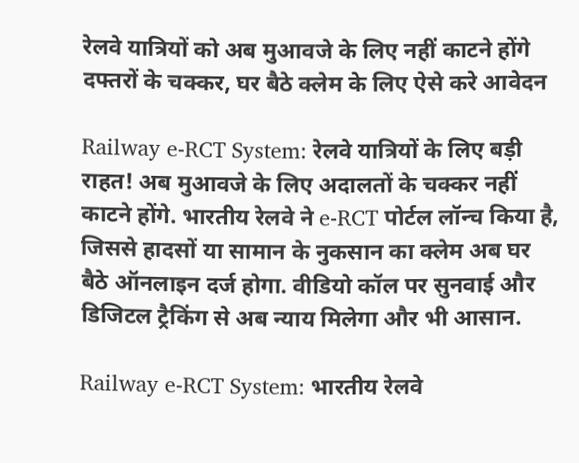रेलवे यात्रियों को अब मुआवजे के लिए नहीं काटने होंगे दफ्तरों के चक्कर, घर बैठे क्लेम के लिए ऐसे करे आवेदन

Railway e-RCT System: रेलवे यात्रियों के लिए बड़ी राहत! अब मुआवजे के लिए अदालतों के चक्कर नहीं काटने होंगे. भारतीय रेलवे ने e-RCT पोर्टल लॉन्च किया है, जिससे हादसों या सामान के नुकसान का क्लेम अब घर बैठे ऑनलाइन दर्ज होगा. वीडियो कॉल पर सुनवाई और डिजिटल ट्रैकिंग से अब न्याय मिलेगा और भी आसान.

Railway e-RCT System: भारतीय रेलवे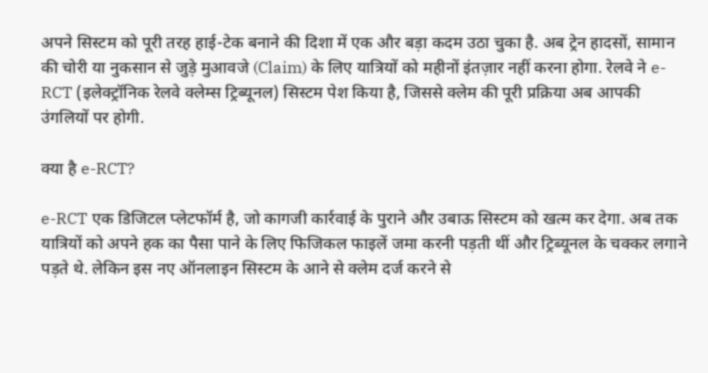अपने सिस्टम को पूरी तरह हाई-टेक बनाने की दिशा में एक और बड़ा कदम उठा चुका है. अब ट्रेन हादसों, सामान की चोरी या नुकसान से जुड़े मुआवजे (Claim) के लिए यात्रियों को महीनों इंतज़ार नहीं करना होगा. रेलवे ने e-RCT (इलेक्ट्रॉनिक रेलवे क्लेम्स ट्रिब्यूनल) सिस्टम पेश किया है, जिससे क्लेम की पूरी प्रक्रिया अब आपकी उंगलियों पर होगी.

क्या है e-RCT?

e-RCT एक डिजिटल प्लेटफॉर्म है, जो कागजी कार्रवाई के पुराने और उबाऊ सिस्टम को खत्म कर देगा. अब तक यात्रियों को अपने हक का पैसा पाने के लिए फिजिकल फाइलें जमा करनी पड़ती थीं और ट्रिब्यूनल के चक्कर लगाने पड़ते थे. लेकिन इस नए ऑनलाइन सिस्टम के आने से क्लेम दर्ज करने से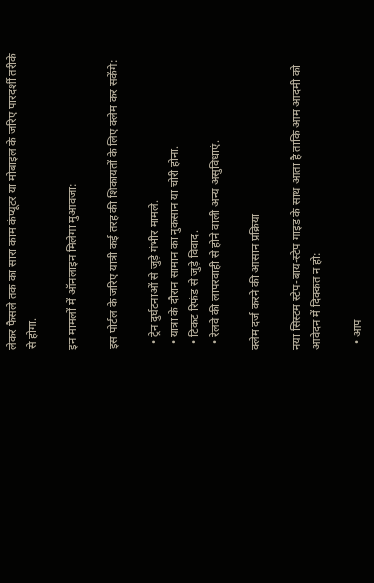लेकर फैसले तक का सारा काम कंप्यूटर या मोबाइल के जरिए पारदर्शी तरीके से होगा.

इन मामलों में ऑनलाइन मिलेगा मुआवजा:

इस पोर्टल के जरिए यात्री कई तरह की शिकायतों के लिए क्लेम कर सकेंगे:

  • ट्रेन दुर्घटनाओं से जुड़े गंभीर मामले.
  • यात्रा के दौरान सामान का नुकसान या चोरी होना.
  • टिकट रिफंड से जुड़े विवाद.
  • रेलवे की लापरवाही से होने वाली अन्य असुविधाएं.

क्लेम दर्ज करने की आसान प्रक्रिया

नया सिस्टम स्टेप-बाय-स्टेप गाइड के साथ आता है ताकि आम आदमी को आवेदन में दिक्कत न हो:

  • आप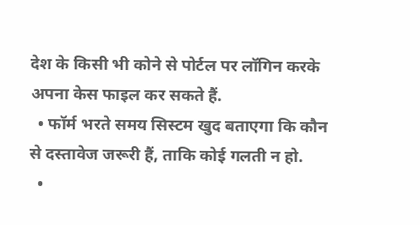देश के किसी भी कोने से पोर्टल पर लॉगिन करके अपना केस फाइल कर सकते हैं.
  • फॉर्म भरते समय सिस्टम खुद बताएगा कि कौन से दस्तावेज जरूरी हैं, ताकि कोई गलती न हो.
  •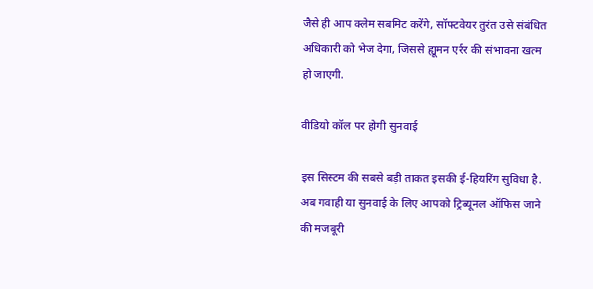जैसे ही आप क्लेम सबमिट करेंगे, सॉफ्टवेयर तुरंत उसे संबंधित अधिकारी को भेज देगा, जिससे ह्यूमन एर्रर की संभावना खत्म हो जाएगी.

वीडियो कॉल पर होगी सुनवाई

इस सिस्टम की सबसे बड़ी ताकत इसकी ई-हियरिंग सुविधा है. अब गवाही या सुनवाई के लिए आपको ट्रिब्यूनल ऑफिस जाने की मजबूरी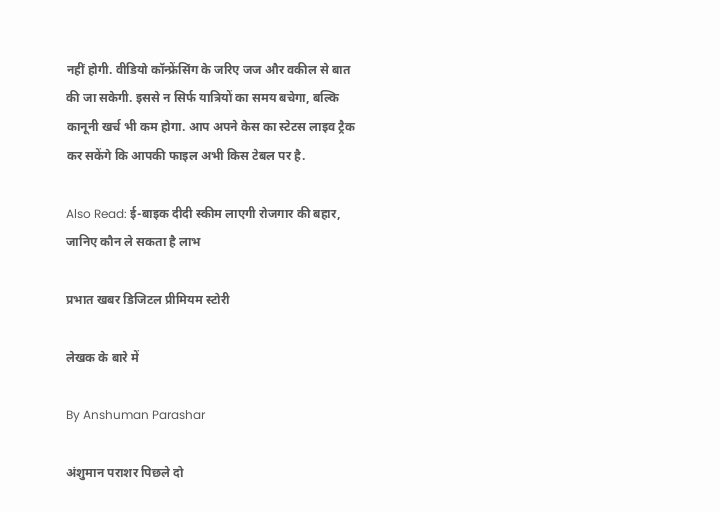नहीं होगी. वीडियो कॉन्फ्रेंसिंग के जरिए जज और वकील से बात की जा सकेगी. इससे न सिर्फ यात्रियों का समय बचेगा, बल्कि कानूनी खर्च भी कम होगा. आप अपने केस का स्टेटस लाइव ट्रैक कर सकेंगे कि आपकी फाइल अभी किस टेबल पर है.

Also Read: ई-बाइक दीदी स्कीम लाएगी रोजगार की बहार, जानिए कौन ले सकता है लाभ

प्रभात खबर डिजिटल प्रीमियम स्टोरी

लेखक के बारे में

By Anshuman Parashar

अंशुमान पराशर पिछले दो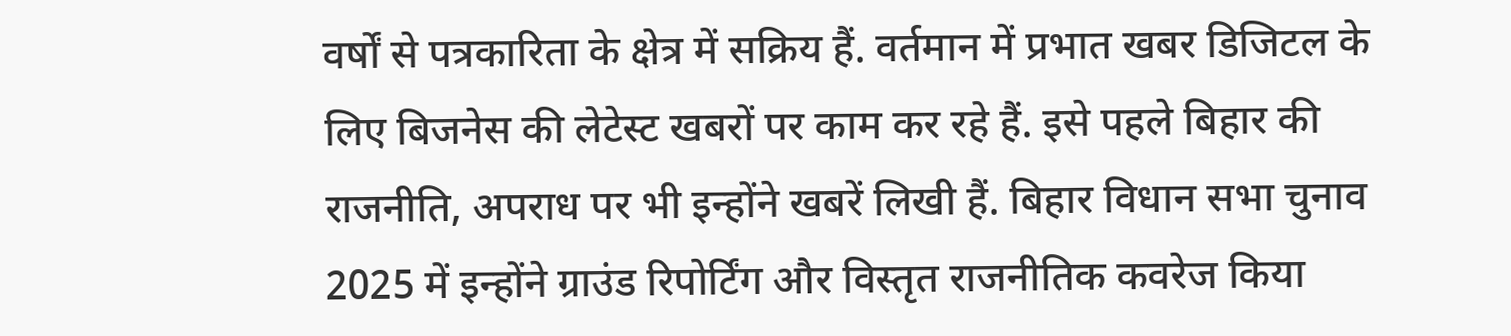वर्षों से पत्रकारिता के क्षेत्र में सक्रिय हैं. वर्तमान में प्रभात खबर डिजिटल के लिए बिजनेस की लेटेस्ट खबरों पर काम कर रहे हैं. इसे पहले बिहार की राजनीति, अपराध पर भी इन्होंने खबरें लिखी हैं. बिहार विधान सभा चुनाव 2025 में इन्होंने ग्राउंड रिपोर्टिंग और विस्तृत राजनीतिक कवरेज किया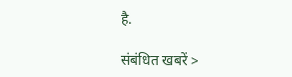है.

संबंधित खबरें >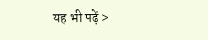यह भी पढ़ें >